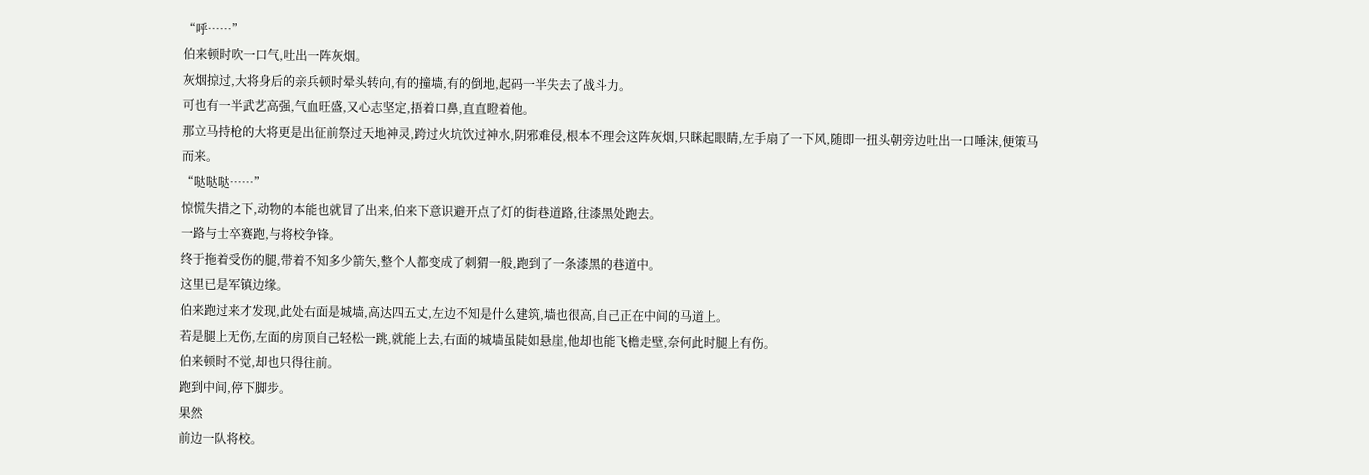“呼……”
伯来顿时吹一口气,吐出一阵灰烟。
灰烟掠过,大将身后的亲兵顿时晕头转向,有的撞墙,有的倒地,起码一半失去了战斗力。
可也有一半武艺高强,气血旺盛,又心志坚定,捂着口鼻,直直瞪着他。
那立马持枪的大将更是出征前祭过天地神灵,跨过火坑饮过神水,阴邪难侵,根本不理会这阵灰烟,只眯起眼睛,左手扇了一下风,随即一扭头朝旁边吐出一口唾沫,便策马而来。
“哒哒哒……”
惊慌失措之下,动物的本能也就冒了出来,伯来下意识避开点了灯的街巷道路,往漆黑处跑去。
一路与士卒赛跑,与将校争锋。
终于拖着受伤的腿,带着不知多少箭矢,整个人都变成了刺猬一般,跑到了一条漆黑的巷道中。
这里已是军镇边缘。
伯来跑过来才发现,此处右面是城墙,高达四五丈,左边不知是什么建筑,墙也很高,自己正在中间的马道上。
若是腿上无伤,左面的房顶自己轻松一跳,就能上去,右面的城墙虽陡如悬崖,他却也能飞檐走壁,奈何此时腿上有伤。
伯来顿时不觉,却也只得往前。
跑到中间,停下脚步。
果然
前边一队将校。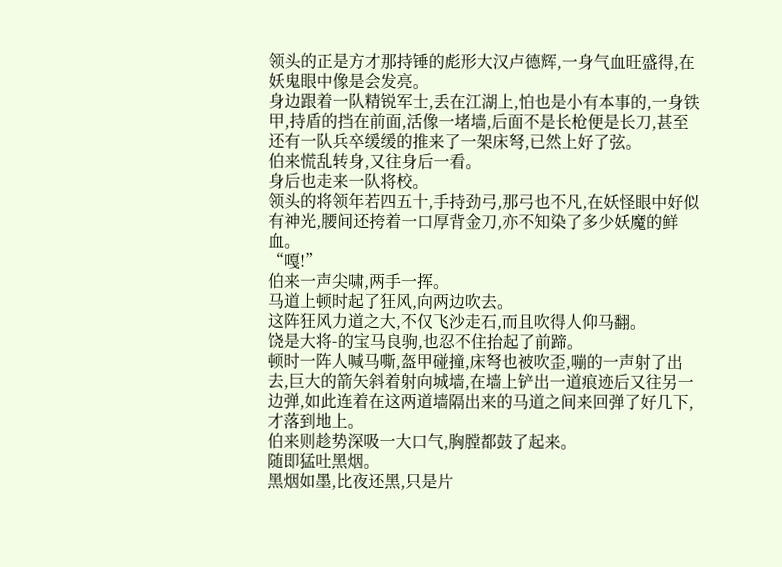领头的正是方才那持锤的彪形大汉卢德辉,一身气血旺盛得,在妖鬼眼中像是会发亮。
身边跟着一队精锐军士,丢在江湖上,怕也是小有本事的,一身铁甲,持盾的挡在前面,活像一堵墙,后面不是长枪便是长刀,甚至还有一队兵卒缓缓的推来了一架床弩,已然上好了弦。
伯来慌乱转身,又往身后一看。
身后也走来一队将校。
领头的将领年若四五十,手持劲弓,那弓也不凡,在妖怪眼中好似有神光,腰间还挎着一口厚背金刀,亦不知染了多少妖魔的鲜血。
“嘎!”
伯来一声尖啸,两手一挥。
马道上顿时起了狂风,向两边吹去。
这阵狂风力道之大,不仅飞沙走石,而且吹得人仰马翻。
饶是大将-的宝马良驹,也忍不住抬起了前蹄。
顿时一阵人喊马嘶,盔甲碰撞,床弩也被吹歪,嘣的一声射了出去,巨大的箭矢斜着射向城墙,在墙上铲出一道痕迹后又往另一边弹,如此连着在这两道墙隔出来的马道之间来回弹了好几下,才落到地上。
伯来则趁势深吸一大口气,胸膛都鼓了起来。
随即猛吐黑烟。
黑烟如墨,比夜还黑,只是片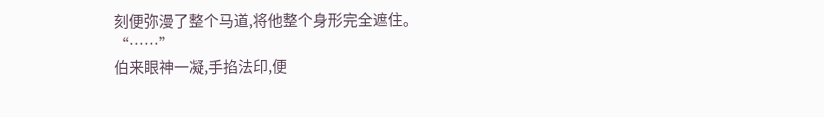刻便弥漫了整个马道,将他整个身形完全遮住。
“……”
伯来眼神一凝,手掐法印,便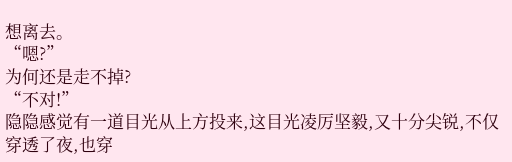想离去。
“嗯?”
为何还是走不掉?
“不对!”
隐隐感觉有一道目光从上方投来,这目光凌厉坚毅,又十分尖锐,不仅穿透了夜,也穿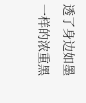透了身边如墨一样的浓重黑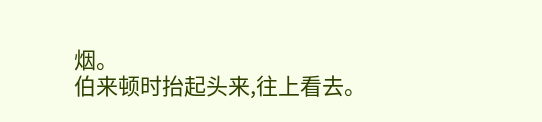烟。
伯来顿时抬起头来,往上看去。